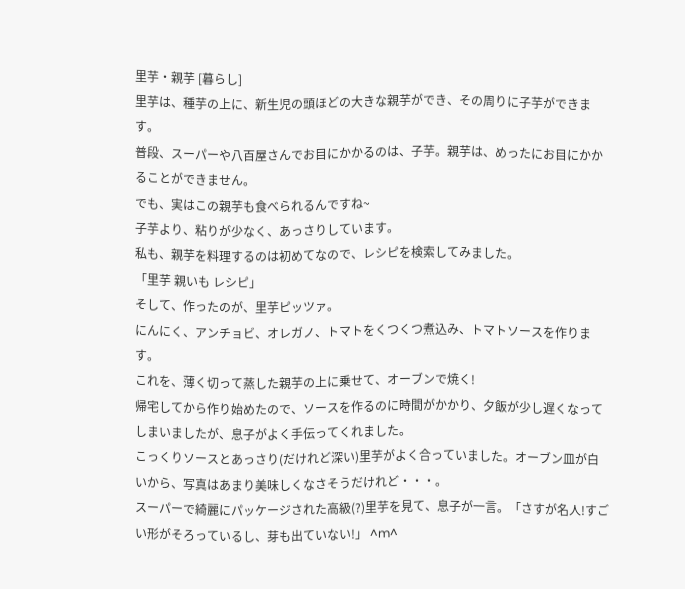里芋・親芋 [暮らし]
里芋は、種芋の上に、新生児の頭ほどの大きな親芋ができ、その周りに子芋ができます。
普段、スーパーや八百屋さんでお目にかかるのは、子芋。親芋は、めったにお目にかかることができません。
でも、実はこの親芋も食べられるんですね~
子芋より、粘りが少なく、あっさりしています。
私も、親芋を料理するのは初めてなので、レシピを検索してみました。
「里芋 親いも レシピ」
そして、作ったのが、里芋ピッツァ。
にんにく、アンチョビ、オレガノ、トマトをくつくつ煮込み、トマトソースを作ります。
これを、薄く切って蒸した親芋の上に乗せて、オーブンで焼く!
帰宅してから作り始めたので、ソースを作るのに時間がかかり、夕飯が少し遅くなってしまいましたが、息子がよく手伝ってくれました。
こっくりソースとあっさり(だけれど深い)里芋がよく合っていました。オーブン皿が白いから、写真はあまり美味しくなさそうだけれど・・・。
スーパーで綺麗にパッケージされた高級(?)里芋を見て、息子が一言。「さすが名人!すごい形がそろっているし、芽も出ていない!」 ^m^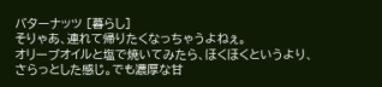バターナッツ [暮らし]
そりゃあ、連れて帰りたくなっちゃうよねぇ。
オリーブオイルと塩で焼いてみたら、ほくほくというより、さらっとした感じ。でも濃厚な甘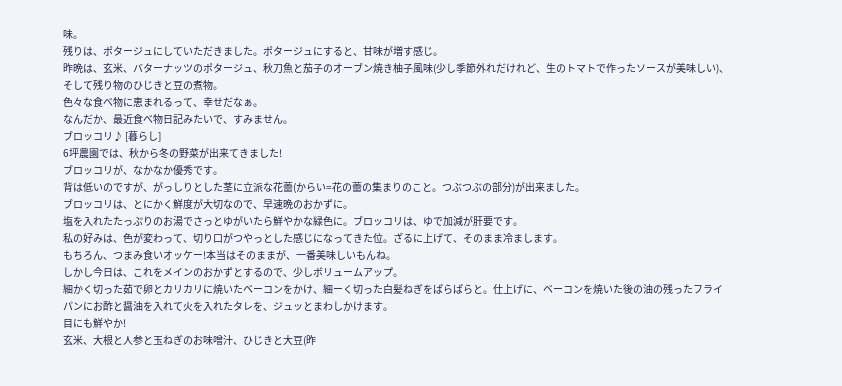味。
残りは、ポタージュにしていただきました。ポタージュにすると、甘味が増す感じ。
昨晩は、玄米、バターナッツのポタージュ、秋刀魚と茄子のオーブン焼き柚子風味(少し季節外れだけれど、生のトマトで作ったソースが美味しい)、そして残り物のひじきと豆の煮物。
色々な食べ物に恵まれるって、幸せだなぁ。
なんだか、最近食べ物日記みたいで、すみません。
ブロッコリ♪ [暮らし]
6坪農園では、秋から冬の野菜が出来てきました!
ブロッコリが、なかなか優秀です。
背は低いのですが、がっしりとした茎に立派な花蕾(からい=花の蕾の集まりのこと。つぶつぶの部分)が出来ました。
ブロッコリは、とにかく鮮度が大切なので、早速晩のおかずに。
塩を入れたたっぷりのお湯でさっとゆがいたら鮮やかな緑色に。ブロッコリは、ゆで加減が肝要です。
私の好みは、色が変わって、切り口がつやっとした感じになってきた位。ざるに上げて、そのまま冷まします。
もちろん、つまみ食いオッケー!本当はそのままが、一番美味しいもんね。
しかし今日は、これをメインのおかずとするので、少しボリュームアップ。
細かく切った茹で卵とカリカリに焼いたベーコンをかけ、細ーく切った白髪ねぎをぱらぱらと。仕上げに、ベーコンを焼いた後の油の残ったフライパンにお酢と醤油を入れて火を入れたタレを、ジュッとまわしかけます。
目にも鮮やか!
玄米、大根と人参と玉ねぎのお味噌汁、ひじきと大豆(昨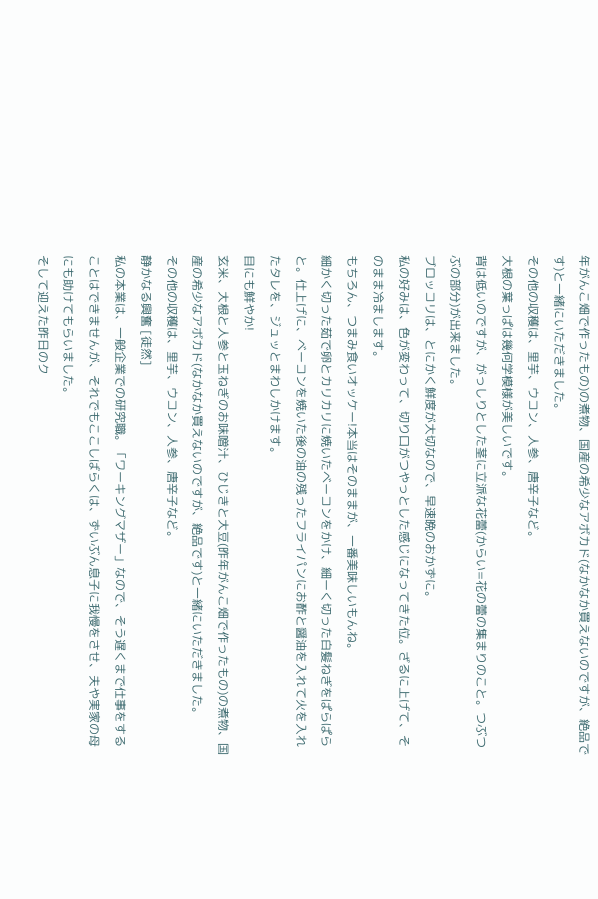年がんこ畑で作ったもの)の煮物、国産の希少なアボカド(なかなか買えないのですが、絶品です)と一緒にいただきました。
その他の収穫は、里芋、ウコン、人参、唐辛子など。
大根の葉っぱは幾何学模様が美しいです。
背は低いのですが、がっしりとした茎に立派な花蕾(からい=花の蕾の集まりのこと。つぶつぶの部分)が出来ました。
ブロッコリは、とにかく鮮度が大切なので、早速晩のおかずに。
私の好みは、色が変わって、切り口がつやっとした感じになってきた位。ざるに上げて、そのまま冷まします。
もちろん、つまみ食いオッケー!本当はそのままが、一番美味しいもんね。
細かく切った茹で卵とカリカリに焼いたベーコンをかけ、細ーく切った白髪ねぎをぱらぱらと。仕上げに、ベーコンを焼いた後の油の残ったフライパンにお酢と醤油を入れて火を入れたタレを、ジュッとまわしかけます。
目にも鮮やか!
玄米、大根と人参と玉ねぎのお味噌汁、ひじきと大豆(昨年がんこ畑で作ったもの)の煮物、国産の希少なアボカド(なかなか買えないのですが、絶品です)と一緒にいただきました。
その他の収穫は、里芋、ウコン、人参、唐辛子など。
静かなる興奮 [徒然]
私の本業は、一般企業での研究職。「ワーキングマザー」なので、そう遅くまで仕事をすることはできませんが、それでもここしばらくは、ずいぶん息子に我慢をさせ、夫や実家の母にも助けてもらいました。
そして迎えた昨日のク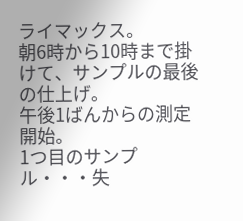ライマックス。
朝6時から10時まで掛けて、サンプルの最後の仕上げ。
午後1ばんからの測定開始。
1つ目のサンプル・・・失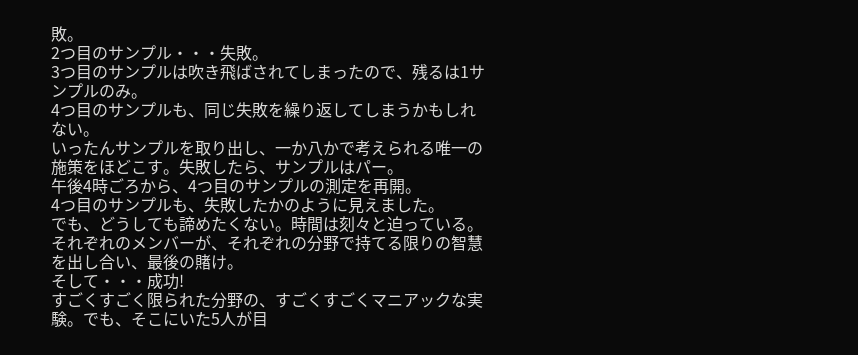敗。
2つ目のサンプル・・・失敗。
3つ目のサンプルは吹き飛ばされてしまったので、残るは1サンプルのみ。
4つ目のサンプルも、同じ失敗を繰り返してしまうかもしれない。
いったんサンプルを取り出し、一か八かで考えられる唯一の施策をほどこす。失敗したら、サンプルはパー。
午後4時ごろから、4つ目のサンプルの測定を再開。
4つ目のサンプルも、失敗したかのように見えました。
でも、どうしても諦めたくない。時間は刻々と迫っている。それぞれのメンバーが、それぞれの分野で持てる限りの智慧を出し合い、最後の賭け。
そして・・・成功!
すごくすごく限られた分野の、すごくすごくマニアックな実験。でも、そこにいた5人が目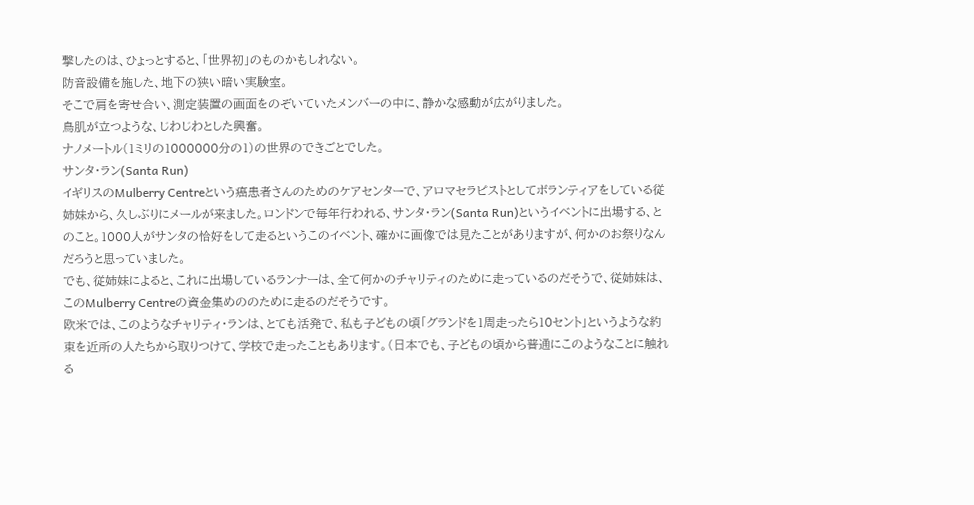撃したのは、ひょっとすると、「世界初」のものかもしれない。
防音設備を施した、地下の狭い暗い実験室。
そこで肩を寄せ合い、測定装置の画面をのぞいていたメンバーの中に、静かな感動が広がりました。
鳥肌が立つような、じわじわとした興奮。
ナノメートル(1ミリの1000000分の1)の世界のできごとでした。
サンタ・ラン(Santa Run)
イギリスのMulberry Centreという癌患者さんのためのケアセンターで、アロマセラピストとしてボランティアをしている従姉妹から、久しぶりにメールが来ました。ロンドンで毎年行われる、サンタ・ラン(Santa Run)というイベントに出場する、とのこと。1000人がサンタの恰好をして走るというこのイベント、確かに画像では見たことがありますが、何かのお祭りなんだろうと思っていました。
でも、従姉妹によると、これに出場しているランナーは、全て何かのチャリティのために走っているのだそうで、従姉妹は、このMulberry Centreの資金集めののために走るのだそうです。
欧米では、このようなチャリティ・ランは、とても活発で、私も子どもの頃「グランドを1周走ったら10セント」というような約束を近所の人たちから取りつけて、学校で走ったこともあります。(日本でも、子どもの頃から普通にこのようなことに触れる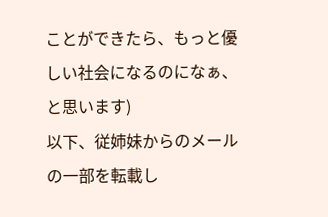ことができたら、もっと優しい社会になるのになぁ、と思います)
以下、従姉妹からのメールの一部を転載し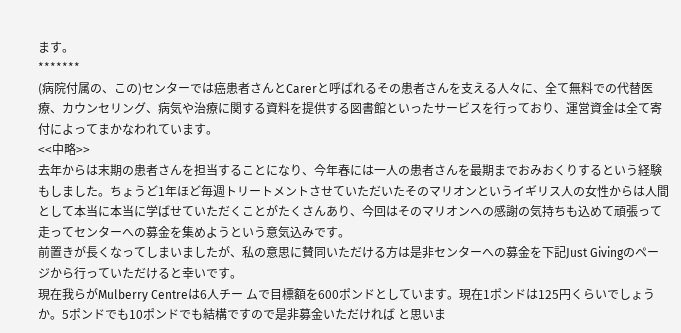ます。
*******
(病院付属の、この)センターでは癌患者さんとCarerと呼ばれるその患者さんを支える人々に、全て無料での代替医療、カウンセリング、病気や治療に関する資料を提供する図書館といったサービスを行っており、運営資金は全て寄付によってまかなわれています。
<<中略>>
去年からは末期の患者さんを担当することになり、今年春には一人の患者さんを最期までおみおくりするという経験もしました。ちょうど1年ほど毎週トリートメントさせていただいたそのマリオンというイギリス人の女性からは人間として本当に本当に学ばせていただくことがたくさんあり、今回はそのマリオンへの感謝の気持ちも込めて頑張って走ってセンターへの募金を集めようという意気込みです。
前置きが長くなってしまいましたが、私の意思に賛同いただける方は是非センターへの募金を下記Just Givingのページから行っていただけると幸いです。
現在我らがMulberry Centreは6人チー ムで目標額を600ポンドとしています。現在1ポンドは125円くらいでしょうか。5ポンドでも10ポンドでも結構ですので是非募金いただければ と思いま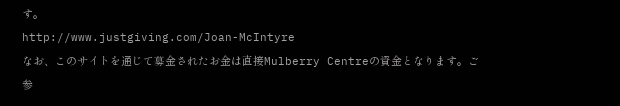す。
http://www.justgiving.com/Joan-McIntyre
なお、このサイトを通じて募金されたお金は直接Mulberry Centreの資金となります。ご参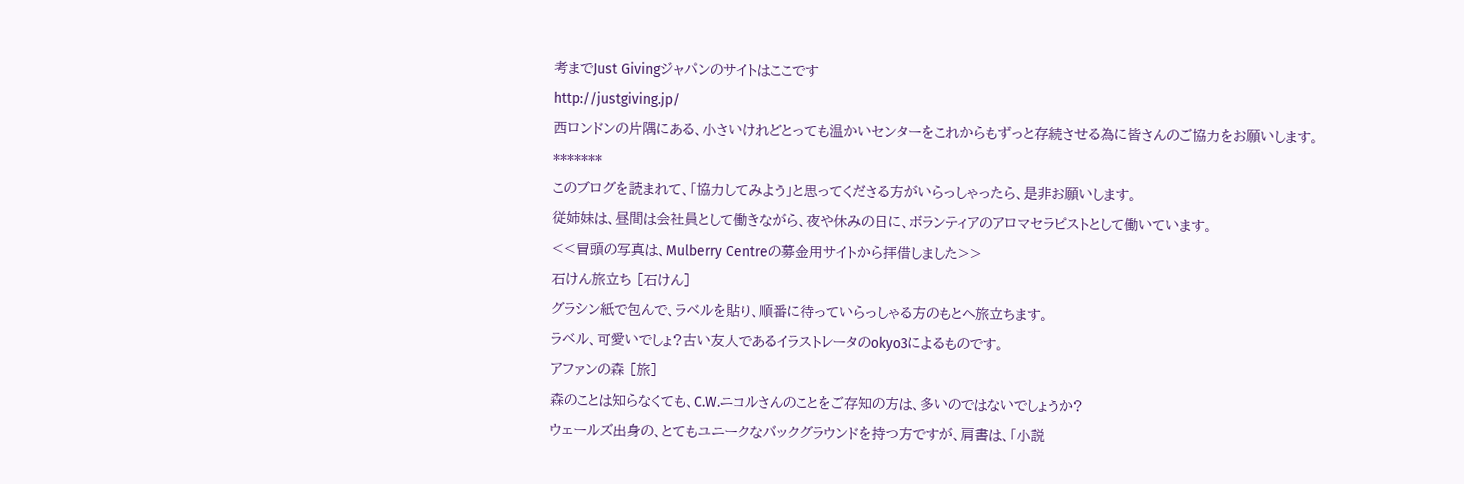考までJust Givingジャパンのサイトはここです
http://justgiving.jp/
西ロンドンの片隅にある、小さいけれどとっても温かいセンターをこれからもずっと存続させる為に皆さんのご協力をお願いします。
*******
このブログを読まれて、「協力してみよう」と思ってくださる方がいらっしゃったら、是非お願いします。
従姉妹は、昼間は会社員として働きながら、夜や休みの日に、ボランティアのアロマセラピストとして働いています。
<<冒頭の写真は、Mulberry Centreの募金用サイトから拝借しました>>
石けん旅立ち [石けん]
グラシン紙で包んで、ラベルを貼り、順番に待っていらっしゃる方のもとへ旅立ちます。
ラベル、可愛いでしょ?古い友人であるイラストレータのokyo3によるものです。
アファンの森 [旅]
森のことは知らなくても、C.W.ニコルさんのことをご存知の方は、多いのではないでしょうか?
ウェールズ出身の、とてもユニークなバックグラウンドを持つ方ですが、肩書は、「小説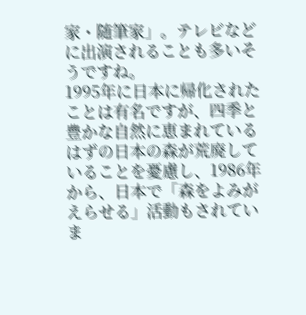家・随筆家」。テレビなどに出演されることも多いそうですね。
1995年に日本に帰化されたことは有名ですが、四季と豊かな自然に恵まれているはずの日本の森が荒廃していることを憂慮し、1986年から、日本で「森をよみがえらせる」活動もされていま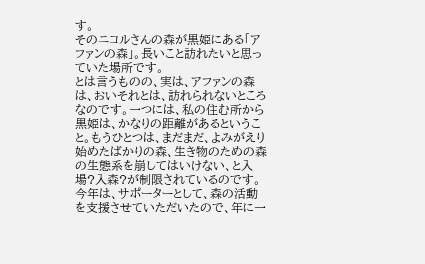す。
そのニコルさんの森が黒姫にある「アファンの森」。長いこと訪れたいと思っていた場所です。
とは言うものの、実は、アファンの森は、おいそれとは、訪れられないところなのです。一つには、私の住む所から黒姫は、かなりの距離があるということ。もうひとつは、まだまだ、よみがえり始めたばかりの森、生き物のための森の生態系を崩してはいけない、と入場?入森?が制限されているのです。
今年は、サポーターとして、森の活動を支援させていただいたので、年に一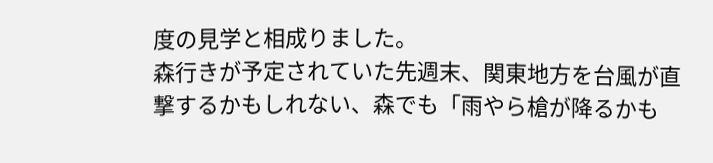度の見学と相成りました。
森行きが予定されていた先週末、関東地方を台風が直撃するかもしれない、森でも「雨やら槍が降るかも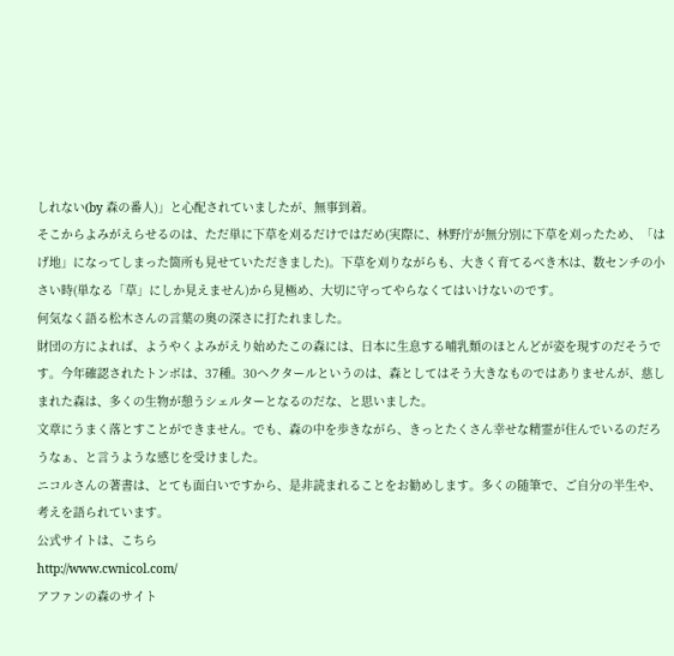しれない(by 森の番人)」と心配されていましたが、無事到着。
そこからよみがえらせるのは、ただ単に下草を刈るだけではだめ(実際に、林野庁が無分別に下草を刈ったため、「はげ地」になってしまった箇所も見せていただきました)。下草を刈りながらも、大きく育てるべき木は、数センチの小さい時(単なる「草」にしか見えません)から見極め、大切に守ってやらなくてはいけないのです。
何気なく語る松木さんの言葉の奥の深さに打たれました。
財団の方によれば、ようやくよみがえり始めたこの森には、日本に生息する哺乳類のほとんどが姿を現すのだそうです。今年確認されたトンボは、37種。30ヘクタールというのは、森としてはそう大きなものではありませんが、慈しまれた森は、多くの生物が憩うシェルターとなるのだな、と思いました。
文章にうまく落とすことができません。でも、森の中を歩きながら、きっとたくさん幸せな精霊が住んでいるのだろうなぁ、と言うような感じを受けました。
ニコルさんの著書は、とても面白いですから、是非読まれることをお勧めします。多くの随筆で、ご自分の半生や、考えを語られています。
公式サイトは、こちら
http://www.cwnicol.com/
アファンの森のサイト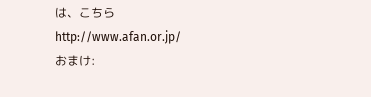は、こちら
http://www.afan.or.jp/
おまけ: